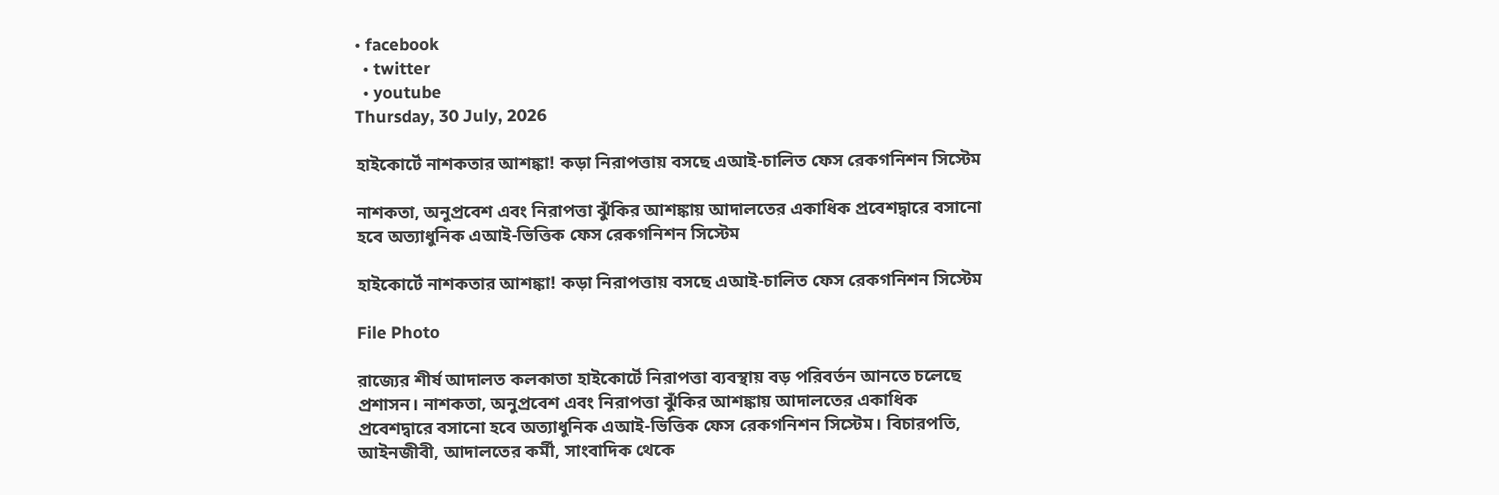• facebook
  • twitter
  • youtube
Thursday, 30 July, 2026

হাইকোর্টে নাশকতার আশঙ্কা! কড়া নিরাপত্তায় বসছে এআই-চালিত ফেস রেকগনিশন সিস্টেম

নাশকতা, অনুপ্রবেশ এবং নিরাপত্তা ঝুঁকির আশঙ্কায় আদালতের একাধিক প্রবেশদ্বারে বসানো হবে অত্যাধুনিক এআই-ভিত্তিক ফেস রেকগনিশন সিস্টেম

হাইকোর্টে নাশকতার আশঙ্কা! কড়া নিরাপত্তায় বসছে এআই-চালিত ফেস রেকগনিশন সিস্টেম

File Photo

রাজ্যের শীর্ষ আদালত কলকাতা হাইকোর্টে নিরাপত্তা ব্যবস্থায় বড় পরিবর্তন আনতে চলেছে প্রশাসন। নাশকতা, অনুপ্রবেশ এবং নিরাপত্তা ঝুঁকির আশঙ্কায় আদালতের একাধিক প্রবেশদ্বারে বসানো হবে অত্যাধুনিক এআই-ভিত্তিক ফেস রেকগনিশন সিস্টেম। বিচারপতি, আইনজীবী, আদালতের কর্মী, সাংবাদিক থেকে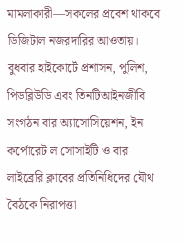মামলাকারী—সকলের প্রবেশ থাকবে ডিজিটাল নজরদারির আওতায়।
বুধবার হাইকোর্টে প্রশাসন, পুলিশ, পিডব্লিউডি এবং তিনটিআইনজীবি সংগঠন বার অ্যাসোসিয়েশন, ইন কর্পোরেট ল সোসাইটি ও বার লাইব্রেরি ক্লাবের প্রতিনিধিদের যৌথ বৈঠকে নিরাপত্তা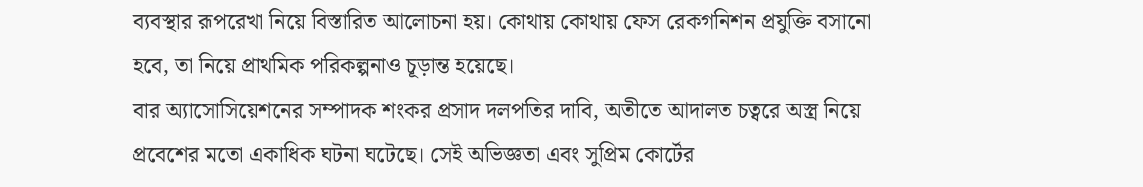ব্যবস্থার রূপরেখা নিয়ে বিস্তারিত আলোচনা হয়। কোথায় কোথায় ফেস রেকগনিশন প্রযুক্তি বসানো হবে, তা নিয়ে প্রাথমিক পরিকল্পনাও চূড়ান্ত হয়েছে।
বার অ্যাসোসিয়েশনের সম্পাদক শংকর প্রসাদ দলপতির দাবি, অতীতে আদালত চত্বরে অস্ত্র নিয়ে প্রবেশের মতো একাধিক ঘটনা ঘটেছে। সেই অভিজ্ঞতা এবং সুপ্রিম কোর্টের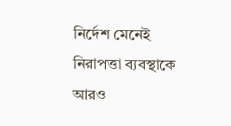নির্দেশ মেনেই নিরাপত্তা ব্যবস্থাকে আরও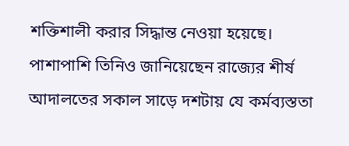শক্তিশালী করার সিদ্ধান্ত নেওয়া হয়েছে। পাশাপাশি তিনিও জানিয়েছেন রাজ্যের শীর্ষ আদালতের সকাল সাড়ে দশটায় যে কর্মব্যস্ততা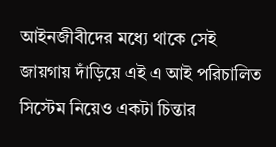আইনজীবীদের মধ্যে থাকে সেই জায়গায় দাঁড়িয়ে এই এ আই পরিচালিত সিস্টেম নিয়েও একটা চিন্তার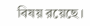বিষয় রয়েছে।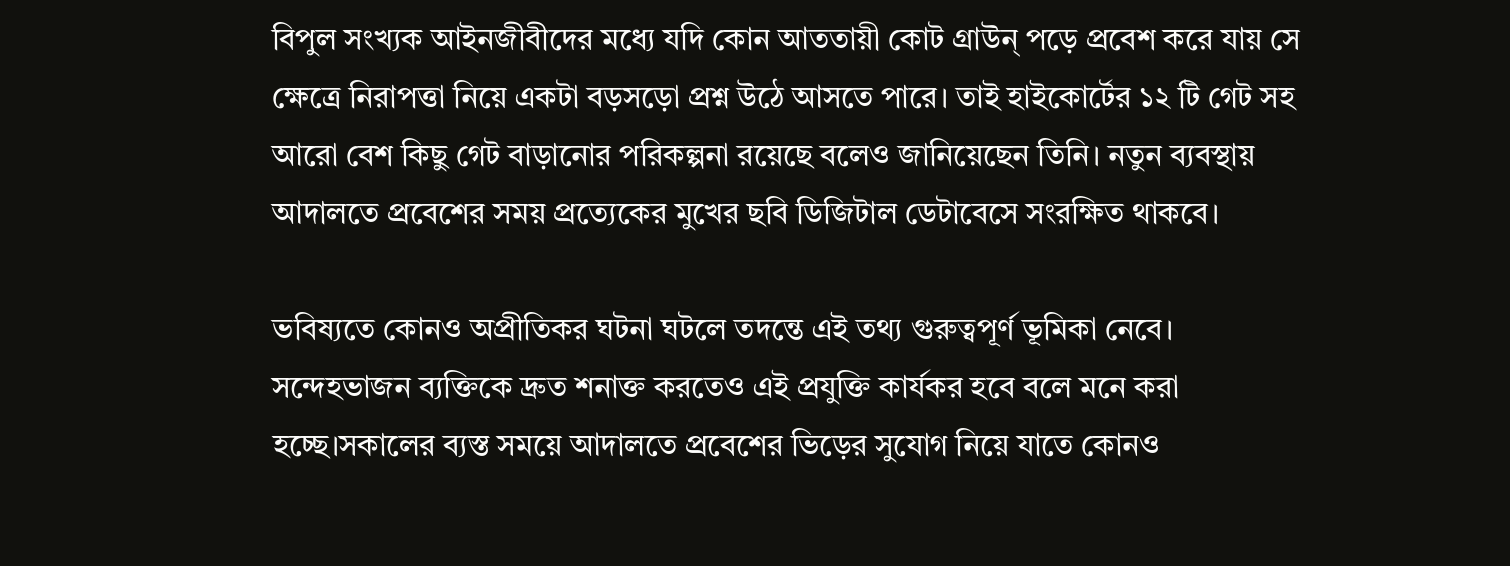বিপুল সংখ্যক আইনজীবীদের মধ্যে যদি কোন আততায়ী কোট গ্রাউন্ পড়ে প্রবেশ করে যায় সে ক্ষেত্রে নিরাপত্তা নিয়ে একটা বড়সড়ো প্রশ্ন উঠে আসতে পারে। তাই হাইকোর্টের ১২ টি গেট সহ আরো বেশ কিছু গেট বাড়ানোর পরিকল্পনা রয়েছে বলেও জানিয়েছেন তিনি। নতুন ব্যবস্থায় আদালতে প্রবেশের সময় প্রত্যেকের মুখের ছবি ডিজিটাল ডেটাবেসে সংরক্ষিত থাকবে।

ভবিষ্যতে কোনও অপ্রীতিকর ঘটনা ঘটলে তদন্তে এই তথ্য গুরুত্বপূর্ণ ভূমিকা নেবে। সন্দেহভাজন ব্যক্তিকে দ্রুত শনাক্ত করতেও এই প্রযুক্তি কার্যকর হবে বলে মনে করা হচ্ছে।সকালের ব্যস্ত সময়ে আদালতে প্রবেশের ভিড়ের সুযোগ নিয়ে যাতে কোনও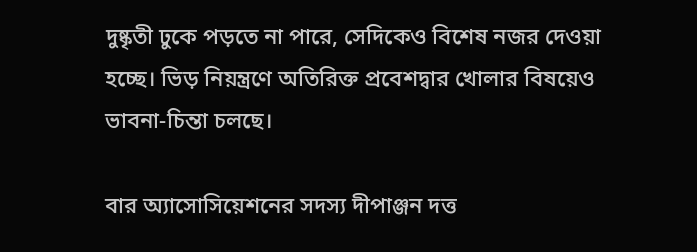দুষ্কৃতী ঢুকে পড়তে না পারে, সেদিকেও বিশেষ নজর দেওয়া হচ্ছে। ভিড় নিয়ন্ত্রণে অতিরিক্ত প্রবেশদ্বার খোলার বিষয়েও ভাবনা-চিন্তা চলছে।

বার অ্যাসোসিয়েশনের সদস্য দীপাঞ্জন দত্ত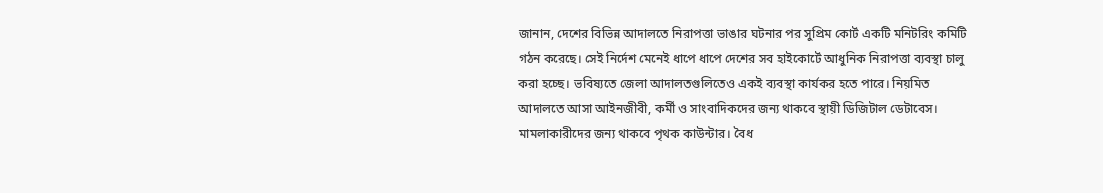জানান, দেশের বিভিন্ন আদালতে নিরাপত্তা ভাঙার ঘটনার পর সুপ্রিম কোর্ট একটি মনিটরিং কমিটি গঠন করেছে। সেই নির্দেশ মেনেই ধাপে ধাপে দেশের সব হাইকোর্টে আধুনিক নিরাপত্তা ব্যবস্থা চালু করা হচ্ছে। ভবিষ্যতে জেলা আদালতগুলিতেও একই ব্যবস্থা কার্যকর হতে পারে। নিয়মিত আদালতে আসা আইনজীবী, কর্মী ও সাংবাদিকদের জন্য থাকবে স্থায়ী ডিজিটাল ডেটাবেস। মামলাকারীদের জন্য থাকবে পৃথক কাউন্টার। বৈধ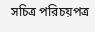সচিত্র পরিচয়পত্র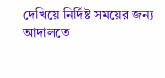দেখিয়ে নির্দিষ্ট সময়ের জন্য আদালতে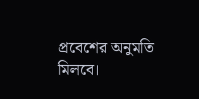প্রবেশের অনুমতি মিলবে।